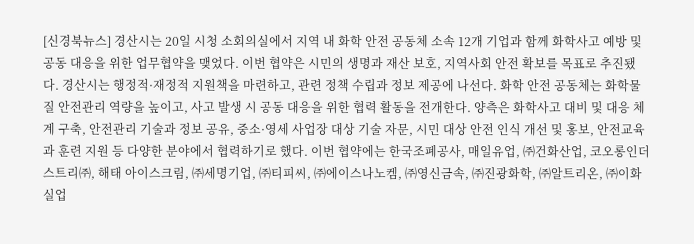[신경북뉴스] 경산시는 20일 시청 소회의실에서 지역 내 화학 안전 공동체 소속 12개 기업과 함께 화학사고 예방 및 공동 대응을 위한 업무협약을 맺었다. 이번 협약은 시민의 생명과 재산 보호, 지역사회 안전 확보를 목표로 추진됐다. 경산시는 행정적·재정적 지원책을 마련하고, 관련 정책 수립과 정보 제공에 나선다. 화학 안전 공동체는 화학물질 안전관리 역량을 높이고, 사고 발생 시 공동 대응을 위한 협력 활동을 전개한다. 양측은 화학사고 대비 및 대응 체계 구축, 안전관리 기술과 정보 공유, 중소·영세 사업장 대상 기술 자문, 시민 대상 안전 인식 개선 및 홍보, 안전교육과 훈련 지원 등 다양한 분야에서 협력하기로 했다. 이번 협약에는 한국조폐공사, 매일유업, ㈜건화산업, 코오롱인더스트리㈜, 해태 아이스크림, ㈜세명기업, ㈜티피씨, ㈜에이스나노켐, ㈜영신금속, ㈜진광화학, ㈜알트리온, ㈜이화실업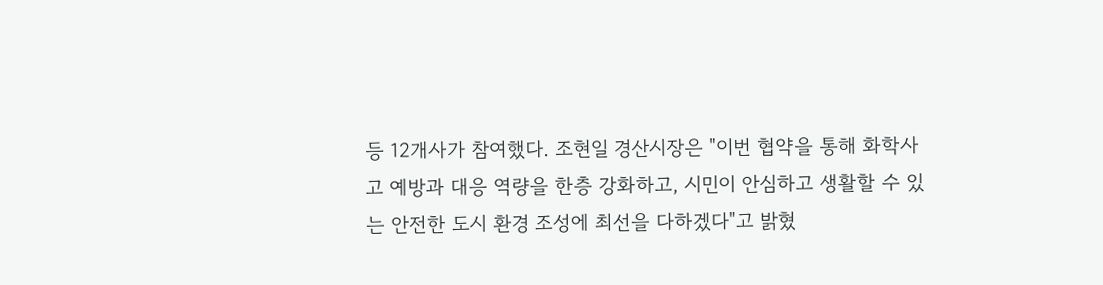등 12개사가 참여했다. 조현일 경산시장은 "이번 협약을 통해 화학사고 예방과 대응 역량을 한층 강화하고, 시민이 안심하고 생활할 수 있는 안전한 도시 환경 조성에 최선을 다하겠다"고 밝혔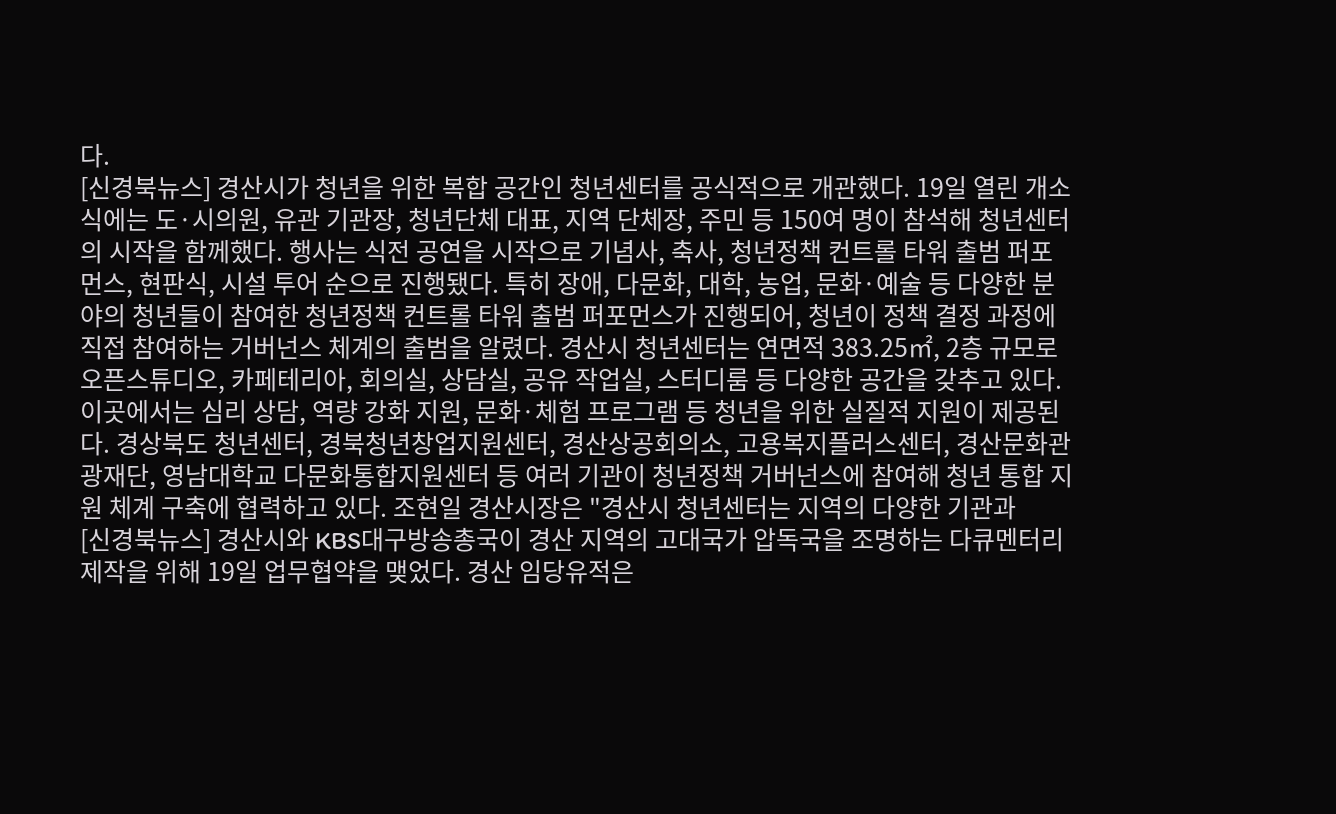다.
[신경북뉴스] 경산시가 청년을 위한 복합 공간인 청년센터를 공식적으로 개관했다. 19일 열린 개소식에는 도·시의원, 유관 기관장, 청년단체 대표, 지역 단체장, 주민 등 150여 명이 참석해 청년센터의 시작을 함께했다. 행사는 식전 공연을 시작으로 기념사, 축사, 청년정책 컨트롤 타워 출범 퍼포먼스, 현판식, 시설 투어 순으로 진행됐다. 특히 장애, 다문화, 대학, 농업, 문화·예술 등 다양한 분야의 청년들이 참여한 청년정책 컨트롤 타워 출범 퍼포먼스가 진행되어, 청년이 정책 결정 과정에 직접 참여하는 거버넌스 체계의 출범을 알렸다. 경산시 청년센터는 연면적 383.25㎡, 2층 규모로 오픈스튜디오, 카페테리아, 회의실, 상담실, 공유 작업실, 스터디룸 등 다양한 공간을 갖추고 있다. 이곳에서는 심리 상담, 역량 강화 지원, 문화·체험 프로그램 등 청년을 위한 실질적 지원이 제공된다. 경상북도 청년센터, 경북청년창업지원센터, 경산상공회의소, 고용복지플러스센터, 경산문화관광재단, 영남대학교 다문화통합지원센터 등 여러 기관이 청년정책 거버넌스에 참여해 청년 통합 지원 체계 구축에 협력하고 있다. 조현일 경산시장은 "경산시 청년센터는 지역의 다양한 기관과
[신경북뉴스] 경산시와 KBS대구방송총국이 경산 지역의 고대국가 압독국을 조명하는 다큐멘터리 제작을 위해 19일 업무협약을 맺었다. 경산 임당유적은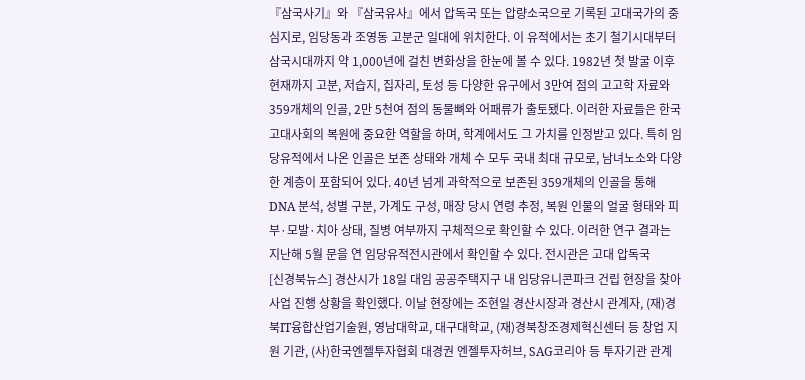『삼국사기』와 『삼국유사』에서 압독국 또는 압량소국으로 기록된 고대국가의 중심지로, 임당동과 조영동 고분군 일대에 위치한다. 이 유적에서는 초기 철기시대부터 삼국시대까지 약 1,000년에 걸친 변화상을 한눈에 볼 수 있다. 1982년 첫 발굴 이후 현재까지 고분, 저습지, 집자리, 토성 등 다양한 유구에서 3만여 점의 고고학 자료와 359개체의 인골, 2만 5천여 점의 동물뼈와 어패류가 출토됐다. 이러한 자료들은 한국 고대사회의 복원에 중요한 역할을 하며, 학계에서도 그 가치를 인정받고 있다. 특히 임당유적에서 나온 인골은 보존 상태와 개체 수 모두 국내 최대 규모로, 남녀노소와 다양한 계층이 포함되어 있다. 40년 넘게 과학적으로 보존된 359개체의 인골을 통해 DNA 분석, 성별 구분, 가계도 구성, 매장 당시 연령 추정, 복원 인물의 얼굴 형태와 피부·모발·치아 상태, 질병 여부까지 구체적으로 확인할 수 있다. 이러한 연구 결과는 지난해 5월 문을 연 임당유적전시관에서 확인할 수 있다. 전시관은 고대 압독국
[신경북뉴스] 경산시가 18일 대임 공공주택지구 내 임당유니콘파크 건립 현장을 찾아 사업 진행 상황을 확인했다. 이날 현장에는 조현일 경산시장과 경산시 관계자, (재)경북IT융합산업기술원, 영남대학교, 대구대학교, (재)경북창조경제혁신센터 등 창업 지원 기관, (사)한국엔젤투자협회 대경권 엔젤투자허브, SAG코리아 등 투자기관 관계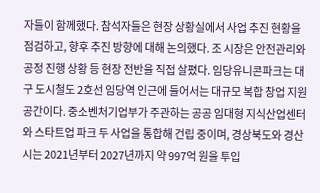자들이 함께했다. 참석자들은 현장 상황실에서 사업 추진 현황을 점검하고, 향후 추진 방향에 대해 논의했다. 조 시장은 안전관리와 공정 진행 상황 등 현장 전반을 직접 살폈다. 임당유니콘파크는 대구 도시철도 2호선 임당역 인근에 들어서는 대규모 복합 창업 지원 공간이다. 중소벤처기업부가 주관하는 공공 임대형 지식산업센터와 스타트업 파크 두 사업을 통합해 건립 중이며, 경상북도와 경산시는 2021년부터 2027년까지 약 997억 원을 투입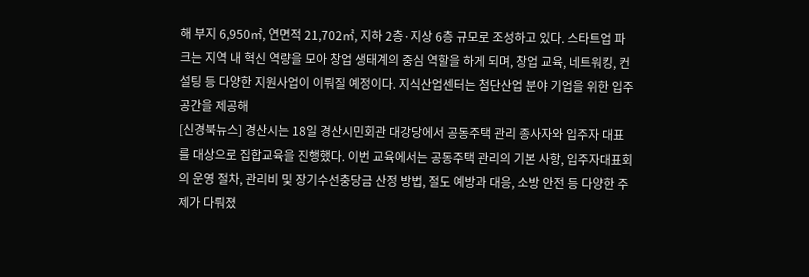해 부지 6,950㎡, 연면적 21,702㎡, 지하 2층·지상 6층 규모로 조성하고 있다. 스타트업 파크는 지역 내 혁신 역량을 모아 창업 생태계의 중심 역할을 하게 되며, 창업 교육, 네트워킹, 컨설팅 등 다양한 지원사업이 이뤄질 예정이다. 지식산업센터는 첨단산업 분야 기업을 위한 입주 공간을 제공해
[신경북뉴스] 경산시는 18일 경산시민회관 대강당에서 공동주택 관리 종사자와 입주자 대표를 대상으로 집합교육을 진행했다. 이번 교육에서는 공동주택 관리의 기본 사항, 입주자대표회의 운영 절차, 관리비 및 장기수선충당금 산정 방법, 절도 예방과 대응, 소방 안전 등 다양한 주제가 다뤄졌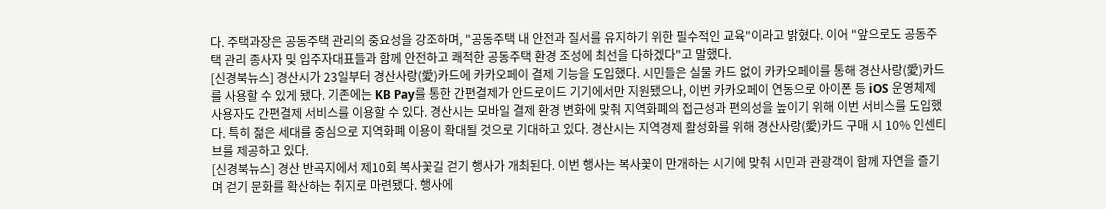다. 주택과장은 공동주택 관리의 중요성을 강조하며, "공동주택 내 안전과 질서를 유지하기 위한 필수적인 교육"이라고 밝혔다. 이어 "앞으로도 공동주택 관리 종사자 및 입주자대표들과 함께 안전하고 쾌적한 공동주택 환경 조성에 최선을 다하겠다"고 말했다.
[신경북뉴스] 경산시가 23일부터 경산사랑(愛)카드에 카카오페이 결제 기능을 도입했다. 시민들은 실물 카드 없이 카카오페이를 통해 경산사랑(愛)카드를 사용할 수 있게 됐다. 기존에는 KB Pay를 통한 간편결제가 안드로이드 기기에서만 지원됐으나, 이번 카카오페이 연동으로 아이폰 등 iOS 운영체제 사용자도 간편결제 서비스를 이용할 수 있다. 경산시는 모바일 결제 환경 변화에 맞춰 지역화폐의 접근성과 편의성을 높이기 위해 이번 서비스를 도입했다. 특히 젊은 세대를 중심으로 지역화폐 이용이 확대될 것으로 기대하고 있다. 경산시는 지역경제 활성화를 위해 경산사랑(愛)카드 구매 시 10% 인센티브를 제공하고 있다.
[신경북뉴스] 경산 반곡지에서 제10회 복사꽃길 걷기 행사가 개최된다. 이번 행사는 복사꽃이 만개하는 시기에 맞춰 시민과 관광객이 함께 자연을 즐기며 걷기 문화를 확산하는 취지로 마련됐다. 행사에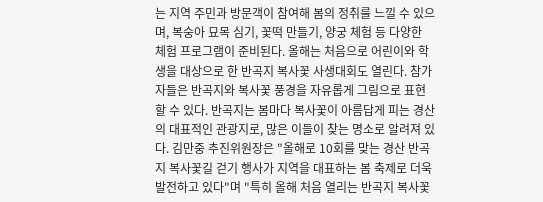는 지역 주민과 방문객이 참여해 봄의 정취를 느낄 수 있으며, 복숭아 묘목 심기, 꽃떡 만들기, 양궁 체험 등 다양한 체험 프로그램이 준비된다. 올해는 처음으로 어린이와 학생을 대상으로 한 반곡지 복사꽃 사생대회도 열린다. 참가자들은 반곡지와 복사꽃 풍경을 자유롭게 그림으로 표현할 수 있다. 반곡지는 봄마다 복사꽃이 아름답게 피는 경산의 대표적인 관광지로, 많은 이들이 찾는 명소로 알려져 있다. 김만중 추진위원장은 "올해로 10회를 맞는 경산 반곡지 복사꽃길 걷기 행사가 지역을 대표하는 봄 축제로 더욱 발전하고 있다"며 "특히 올해 처음 열리는 반곡지 복사꽃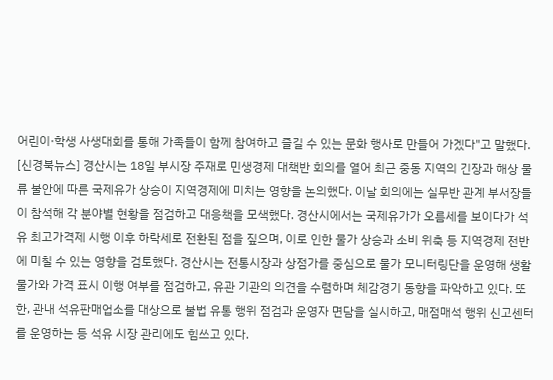어린이·학생 사생대회를 통해 가족들이 함께 참여하고 즐길 수 있는 문화 행사로 만들어 가겠다"고 말했다.
[신경북뉴스] 경산시는 18일 부시장 주재로 민생경제 대책반 회의를 열어 최근 중동 지역의 긴장과 해상 물류 불안에 따른 국제유가 상승이 지역경제에 미치는 영향을 논의했다. 이날 회의에는 실무반 관계 부서장들이 참석해 각 분야별 현황을 점검하고 대응책을 모색했다. 경산시에서는 국제유가가 오름세를 보이다가 석유 최고가격제 시행 이후 하락세로 전환된 점을 짚으며, 이로 인한 물가 상승과 소비 위축 등 지역경제 전반에 미칠 수 있는 영향을 검토했다. 경산시는 전통시장과 상점가를 중심으로 물가 모니터링단을 운영해 생활물가와 가격 표시 이행 여부를 점검하고, 유관 기관의 의견을 수렴하며 체감경기 동향을 파악하고 있다. 또한, 관내 석유판매업소를 대상으로 불법 유통 행위 점검과 운영자 면담을 실시하고, 매점매석 행위 신고센터를 운영하는 등 석유 시장 관리에도 힘쓰고 있다.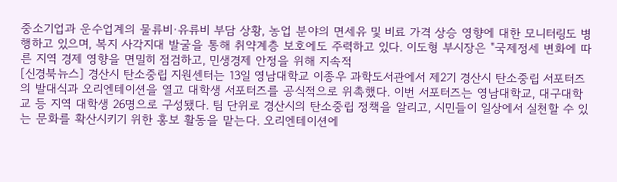중소기업과 운수업계의 물류비·유류비 부담 상황, 농업 분야의 면세유 및 비료 가격 상승 영향에 대한 모니터링도 병행하고 있으며, 복지 사각지대 발굴을 통해 취약계층 보호에도 주력하고 있다. 이도형 부시장은 "국제정세 변화에 따른 지역 경제 영향을 면밀히 점검하고, 민생경제 안정을 위해 지속적
[신경북뉴스] 경산시 탄소중립 지원센터는 13일 영남대학교 이종우 과학도서관에서 제2기 경산시 탄소중립 서포터즈의 발대식과 오리엔테이션을 열고 대학생 서포터즈를 공식적으로 위촉했다. 이번 서포터즈는 영남대학교, 대구대학교 등 지역 대학생 26명으로 구성됐다. 팀 단위로 경산시의 탄소중립 정책을 알리고, 시민들이 일상에서 실천할 수 있는 문화를 확산시키기 위한 홍보 활동을 맡는다. 오리엔테이션에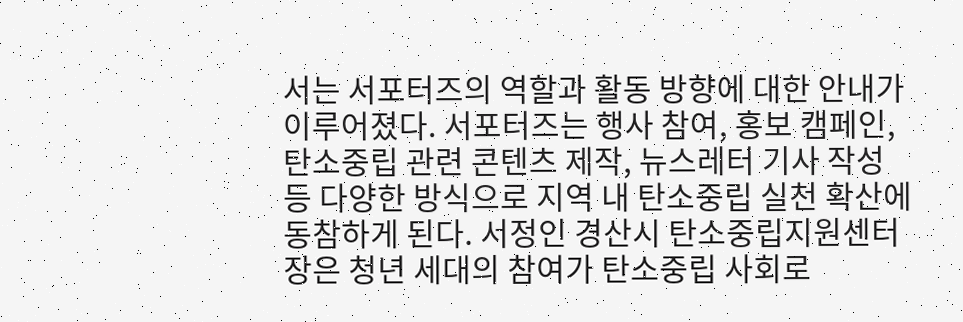서는 서포터즈의 역할과 활동 방향에 대한 안내가 이루어졌다. 서포터즈는 행사 참여, 홍보 캠페인, 탄소중립 관련 콘텐츠 제작, 뉴스레터 기사 작성 등 다양한 방식으로 지역 내 탄소중립 실천 확산에 동참하게 된다. 서정인 경산시 탄소중립지원센터장은 청년 세대의 참여가 탄소중립 사회로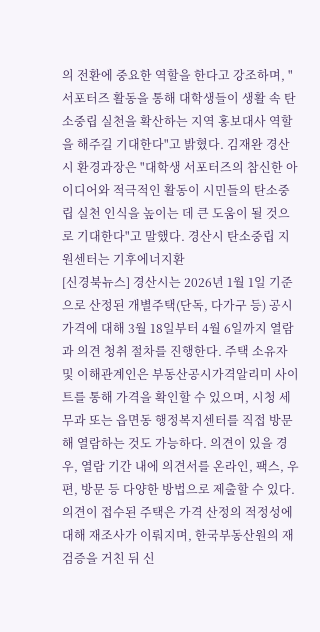의 전환에 중요한 역할을 한다고 강조하며, "서포터즈 활동을 통해 대학생들이 생활 속 탄소중립 실천을 확산하는 지역 홍보대사 역할을 해주길 기대한다"고 밝혔다. 김재완 경산시 환경과장은 "대학생 서포터즈의 참신한 아이디어와 적극적인 활동이 시민들의 탄소중립 실천 인식을 높이는 데 큰 도움이 될 것으로 기대한다"고 말했다. 경산시 탄소중립 지원센터는 기후에너지환
[신경북뉴스] 경산시는 2026년 1월 1일 기준으로 산정된 개별주택(단독, 다가구 등) 공시가격에 대해 3월 18일부터 4월 6일까지 열람과 의견 청취 절차를 진행한다. 주택 소유자 및 이해관계인은 부동산공시가격알리미 사이트를 통해 가격을 확인할 수 있으며, 시청 세무과 또는 읍면동 행정복지센터를 직접 방문해 열람하는 것도 가능하다. 의견이 있을 경우, 열람 기간 내에 의견서를 온라인, 팩스, 우편, 방문 등 다양한 방법으로 제출할 수 있다. 의견이 접수된 주택은 가격 산정의 적정성에 대해 재조사가 이뤄지며, 한국부동산원의 재검증을 거친 뒤 신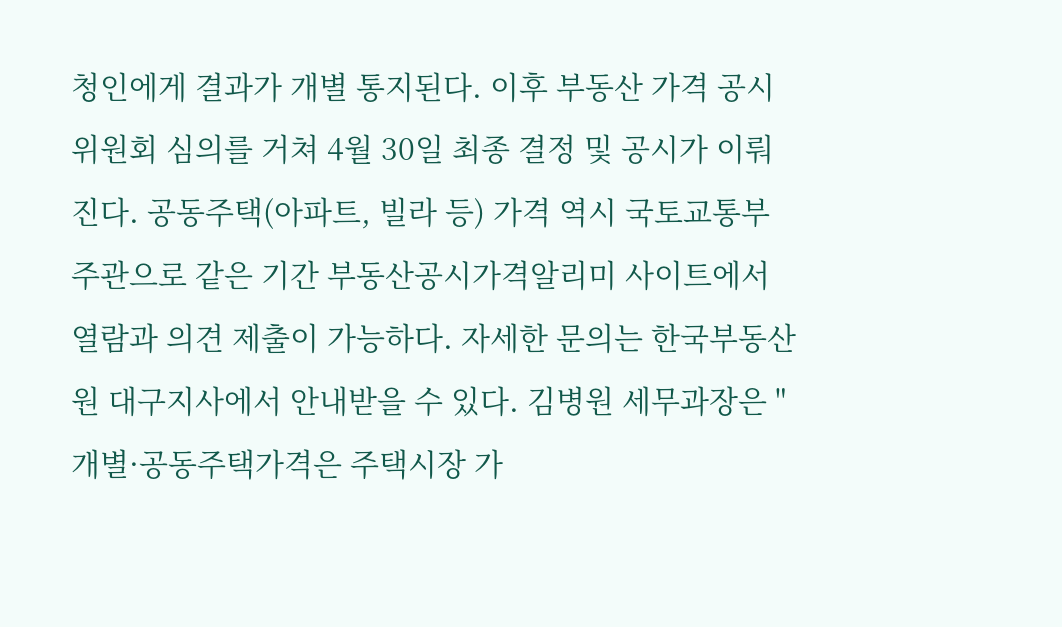청인에게 결과가 개별 통지된다. 이후 부동산 가격 공시 위원회 심의를 거쳐 4월 30일 최종 결정 및 공시가 이뤄진다. 공동주택(아파트, 빌라 등) 가격 역시 국토교통부 주관으로 같은 기간 부동산공시가격알리미 사이트에서 열람과 의견 제출이 가능하다. 자세한 문의는 한국부동산원 대구지사에서 안내받을 수 있다. 김병원 세무과장은 "개별·공동주택가격은 주택시장 가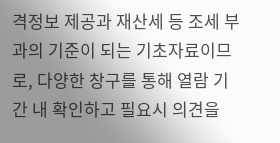격정보 제공과 재산세 등 조세 부과의 기준이 되는 기초자료이므로, 다양한 창구를 통해 열람 기간 내 확인하고 필요시 의견을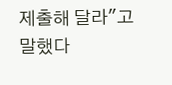제출해 달라"고 말했다